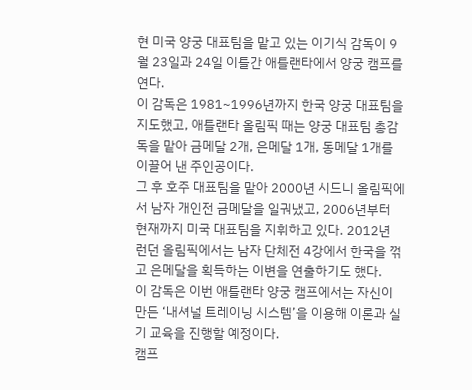현 미국 양궁 대표팀을 맡고 있는 이기식 감독이 9월 23일과 24일 이틀간 애틀랜타에서 양궁 캠프를 연다.
이 감독은 1981~1996년까지 한국 양궁 대표팀을 지도했고, 애틀랜타 올림픽 때는 양궁 대표팀 총감독을 맡아 금메달 2개, 은메달 1개, 동메달 1개를 이끌어 낸 주인공이다.
그 후 호주 대표팀을 맡아 2000년 시드니 올림픽에서 남자 개인전 금메달을 일궈냈고, 2006년부터 현재까지 미국 대표팀을 지휘하고 있다. 2012년 런던 올림픽에서는 남자 단체전 4강에서 한국을 꺾고 은메달을 획득하는 이변을 연출하기도 했다.
이 감독은 이번 애틀랜타 양궁 캠프에서는 자신이 만든 ‘내셔널 트레이닝 시스템’을 이용해 이론과 실기 교육을 진행할 예정이다.
캠프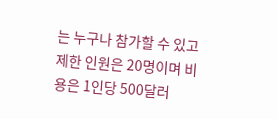는 누구나 참가할 수 있고 제한 인원은 20명이며 비용은 1인당 500달러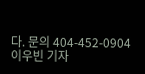다. 문의 404-452-0904 이우빈 기자